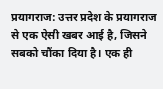प्रयागराज: उत्तर प्रदेश के प्रयागराज से एक ऐसी खबर आई है, जिसने सबको चौंका दिया है। एक ही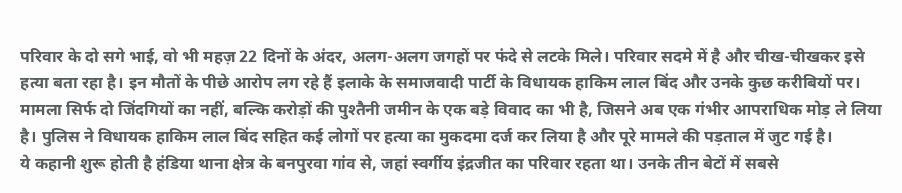परिवार के दो सगे भाई, वो भी महज़ 22 दिनों के अंदर, अलग-अलग जगहों पर फंदे से लटके मिले। परिवार सदमे में है और चीख-चीखकर इसे हत्या बता रहा है। इन मौतों के पीछे आरोप लग रहे हैं इलाके के समाजवादी पार्टी के विधायक हाकिम लाल बिंद और उनके कुछ करीबियों पर। मामला सिर्फ दो जिंदगियों का नहीं, बल्कि करोड़ों की पुश्तैनी जमीन के एक बड़े विवाद का भी है, जिसने अब एक गंभीर आपराधिक मोड़ ले लिया है। पुलिस ने विधायक हाकिम लाल बिंद सहित कई लोगों पर हत्या का मुकदमा दर्ज कर लिया है और पूरे मामले की पड़ताल में जुट गई है।
ये कहानी शुरू होती है हंडिया थाना क्षेत्र के बनपुरवा गांव से, जहां स्वर्गीय इंद्रजीत का परिवार रहता था। उनके तीन बेटों में सबसे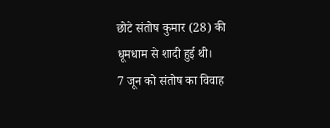छोटे संतोष कुमार (28) की धूमधाम से शादी हुई थी।
7 जून को संतोष का विवाह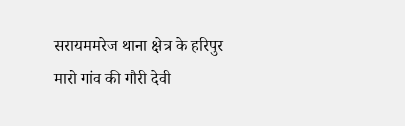सरायममरेज थाना क्षेत्र के हरिपुर मारो गांव की गौरी देवी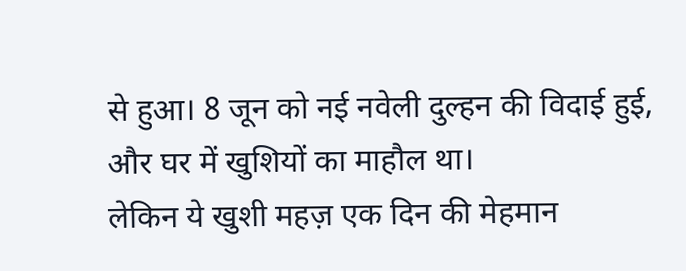से हुआ। 8 जून को नई नवेली दुल्हन की विदाई हुई, और घर में खुशियों का माहौल था।
लेकिन ये खुशी महज़ एक दिन की मेहमान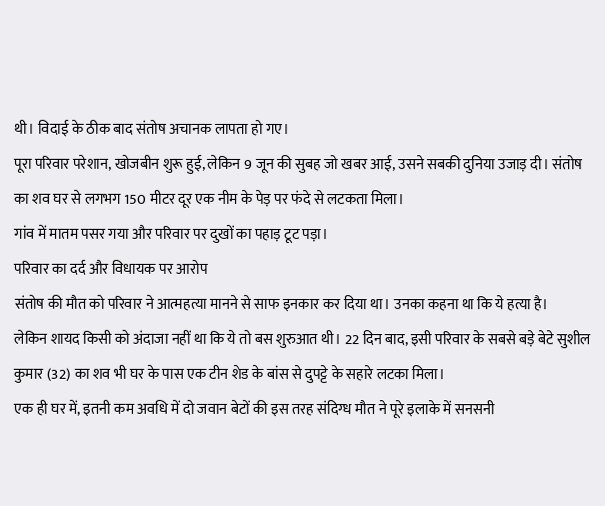थी। विदाई के ठीक बाद संतोष अचानक लापता हो गए।
पूरा परिवार परेशान, खोजबीन शुरू हुई, लेकिन 9 जून की सुबह जो खबर आई, उसने सबकी दुनिया उजाड़ दी। संतोष का शव घर से लगभग 150 मीटर दूर एक नीम के पेड़ पर फंदे से लटकता मिला।
गांव में मातम पसर गया और परिवार पर दुखों का पहाड़ टूट पड़ा।
परिवार का दर्द और विधायक पर आरोप
संतोष की मौत को परिवार ने आत्महत्या मानने से साफ इनकार कर दिया था। उनका कहना था कि ये हत्या है।
लेकिन शायद किसी को अंदाजा नहीं था कि ये तो बस शुरुआत थी। 22 दिन बाद, इसी परिवार के सबसे बड़े बेटे सुशील कुमार (32) का शव भी घर के पास एक टीन शेड के बांस से दुपट्टे के सहारे लटका मिला।
एक ही घर में, इतनी कम अवधि में दो जवान बेटों की इस तरह संदिग्ध मौत ने पूरे इलाके में सनसनी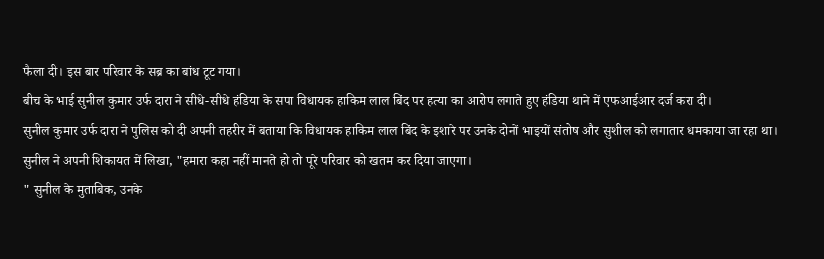फैला दी। इस बार परिवार के सब्र का बांध टूट गया।
बीच के भाई सुनील कुमार उर्फ दारा ने सीधे-सीधे हंडिया के सपा विधायक हाकिम लाल बिंद पर हत्या का आरोप लगाते हुए हंडिया थाने में एफआईआर दर्ज करा दी।
सुनील कुमार उर्फ दारा ने पुलिस को दी अपनी तहरीर में बताया कि विधायक हाकिम लाल बिंद के इशारे पर उनके दोनों भाइयों संतोष और सुशील को लगातार धमकाया जा रहा था। सुनील ने अपनी शिकायत में लिखा, "हमारा कहा नहीं मानते हो तो पूरे परिवार को खतम कर दिया जाएगा।
" सुनील के मुताबिक, उनके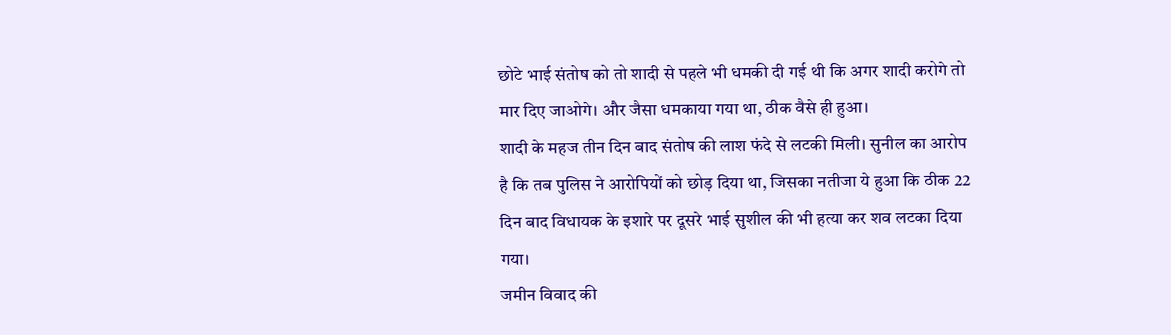छोटे भाई संतोष को तो शादी से पहले भी धमकी दी गई थी कि अगर शादी करोगे तो मार दिए जाओगे। और जैसा धमकाया गया था, ठीक वैसे ही हुआ।
शादी के महज तीन दिन बाद संतोष की लाश फंदे से लटकी मिली। सुनील का आरोप है कि तब पुलिस ने आरोपियों को छोड़ दिया था, जिसका नतीजा ये हुआ कि ठीक 22 दिन बाद विधायक के इशारे पर दूसरे भाई सुशील की भी हत्या कर शव लटका दिया गया।
जमीन विवाद की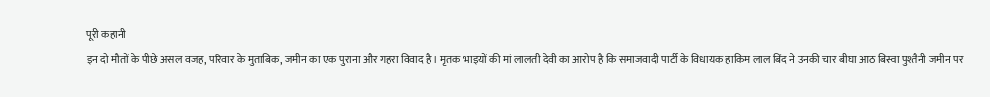पूरी कहानी
इन दो मौतों के पीछे असल वजह, परिवार के मुताबिक, जमीन का एक पुराना और गहरा विवाद है। मृतक भाइयों की मां लालती देवी का आरोप है कि समाजवादी पार्टी के विधायक हाकिम लाल बिंद ने उनकी चार बीघा आठ बिस्वा पुश्तैनी जमीन पर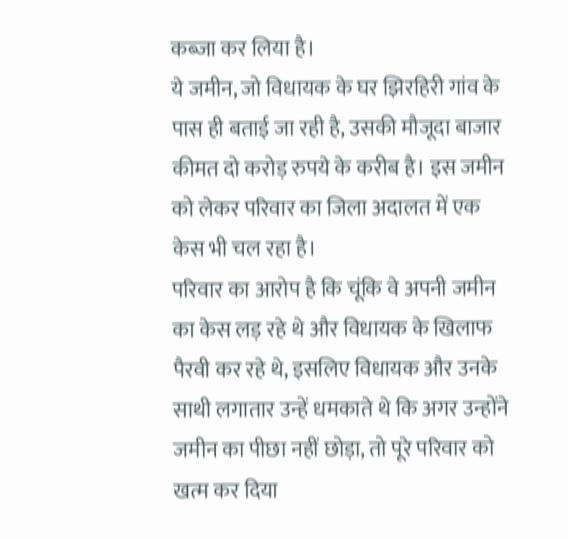कब्जा कर लिया है।
ये जमीन, जो विधायक के घर झिरहिरी गांव के पास ही बताई जा रही है, उसकी मौजूदा बाजार कीमत दो करोड़ रुपये के करीब है। इस जमीन को लेकर परिवार का जिला अदालत में एक केस भी चल रहा है।
परिवार का आरोप है कि चूंकि वे अपनी जमीन का केस लड़ रहे थे और विधायक के खिलाफ पैरवी कर रहे थे, इसलिए विधायक और उनके साथी लगातार उन्हें धमकाते थे कि अगर उन्होंने जमीन का पीछा नहीं छोड़ा, तो पूरे परिवार को खत्म कर दिया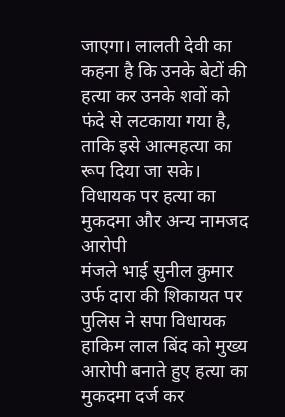जाएगा। लालती देवी का कहना है कि उनके बेटों की हत्या कर उनके शवों को फंदे से लटकाया गया है, ताकि इसे आत्महत्या का रूप दिया जा सके।
विधायक पर हत्या का मुकदमा और अन्य नामजद आरोपी
मंजले भाई सुनील कुमार उर्फ दारा की शिकायत पर पुलिस ने सपा विधायक हाकिम लाल बिंद को मुख्य आरोपी बनाते हुए हत्या का मुकदमा दर्ज कर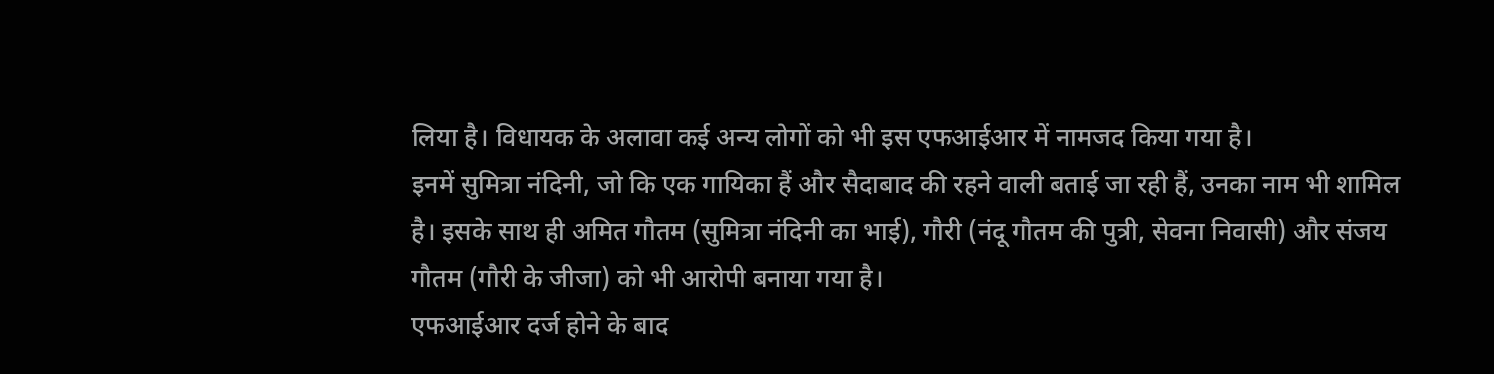लिया है। विधायक के अलावा कई अन्य लोगों को भी इस एफआईआर में नामजद किया गया है।
इनमें सुमित्रा नंदिनी, जो कि एक गायिका हैं और सैदाबाद की रहने वाली बताई जा रही हैं, उनका नाम भी शामिल है। इसके साथ ही अमित गौतम (सुमित्रा नंदिनी का भाई), गौरी (नंदू गौतम की पुत्री, सेवना निवासी) और संजय गौतम (गौरी के जीजा) को भी आरोपी बनाया गया है।
एफआईआर दर्ज होने के बाद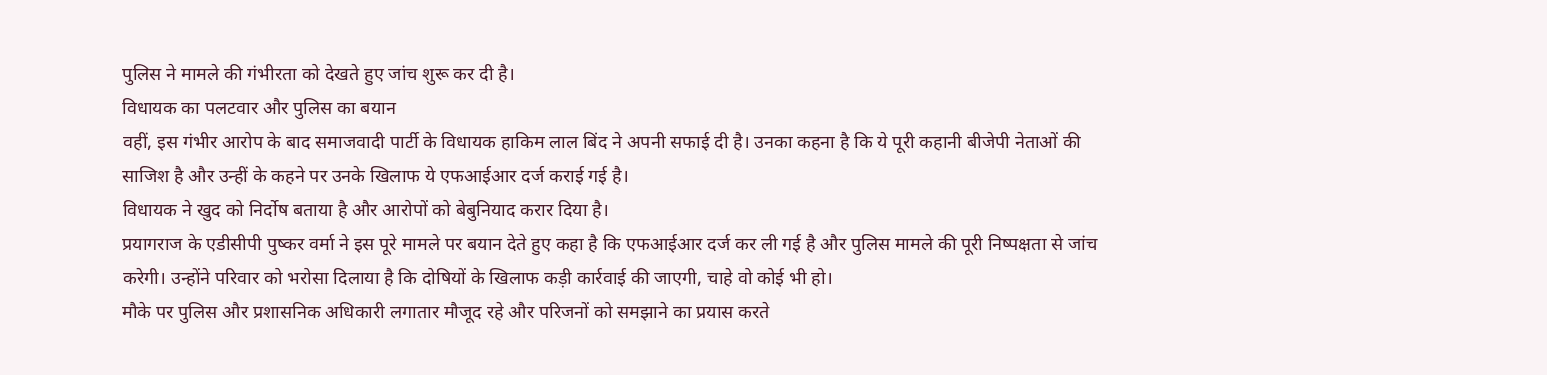पुलिस ने मामले की गंभीरता को देखते हुए जांच शुरू कर दी है।
विधायक का पलटवार और पुलिस का बयान
वहीं, इस गंभीर आरोप के बाद समाजवादी पार्टी के विधायक हाकिम लाल बिंद ने अपनी सफाई दी है। उनका कहना है कि ये पूरी कहानी बीजेपी नेताओं की साजिश है और उन्हीं के कहने पर उनके खिलाफ ये एफआईआर दर्ज कराई गई है।
विधायक ने खुद को निर्दोष बताया है और आरोपों को बेबुनियाद करार दिया है।
प्रयागराज के एडीसीपी पुष्कर वर्मा ने इस पूरे मामले पर बयान देते हुए कहा है कि एफआईआर दर्ज कर ली गई है और पुलिस मामले की पूरी निष्पक्षता से जांच करेगी। उन्होंने परिवार को भरोसा दिलाया है कि दोषियों के खिलाफ कड़ी कार्रवाई की जाएगी, चाहे वो कोई भी हो।
मौके पर पुलिस और प्रशासनिक अधिकारी लगातार मौजूद रहे और परिजनों को समझाने का प्रयास करते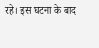रहे। इस घटना के बाद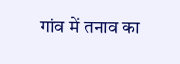गांव में तनाव का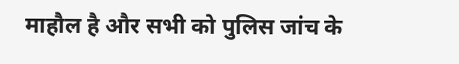माहौल है और सभी को पुलिस जांच के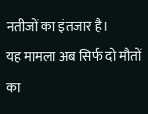नतीजों का इंतजार है।
यह मामला अब सिर्फ दो मौतों का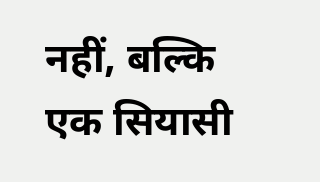नहीं, बल्कि एक सियासी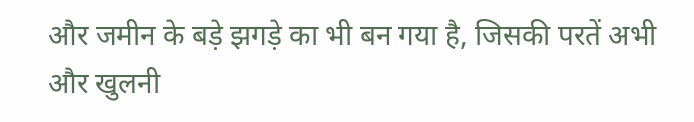और जमीन के बड़े झगड़े का भी बन गया है, जिसकी परतें अभी और खुलनी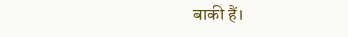बाकी हैं।